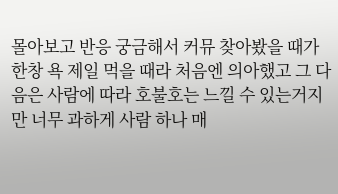몰아보고 반응 궁금해서 커뮤 찾아봤을 때가 한창 욕 제일 먹을 때라 처음엔 의아했고 그 다음은 사람에 따라 호불호는 느낄 수 있는거지만 너무 과하게 사람 하나 매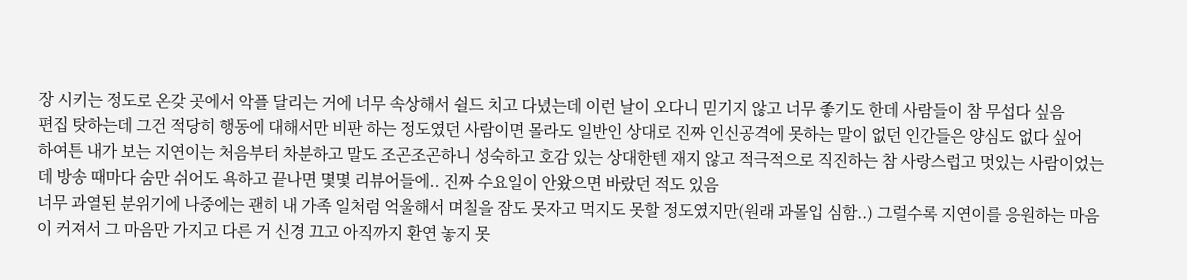장 시키는 정도로 온갖 곳에서 악플 달리는 거에 너무 속상해서 쉴드 치고 다녔는데 이런 날이 오다니 믿기지 않고 너무 좋기도 한데 사람들이 참 무섭다 싶음
편집 탓하는데 그건 적당히 행동에 대해서만 비판 하는 정도였던 사람이면 몰라도 일반인 상대로 진짜 인신공격에 못하는 말이 없던 인간들은 양심도 없다 싶어
하여튼 내가 보는 지연이는 처음부터 차분하고 말도 조곤조곤하니 성숙하고 호감 있는 상대한텐 재지 않고 적극적으로 직진하는 참 사랑스럽고 멋있는 사람이었는데 방송 때마다 숨만 쉬어도 욕하고 끝나면 몇몇 리뷰어들에.. 진짜 수요일이 안왔으면 바랐던 적도 있음
너무 과열된 분위기에 나중에는 괜히 내 가족 일처럼 억울해서 며칠을 잠도 못자고 먹지도 못할 정도였지만(원래 과몰입 심함..) 그럴수록 지연이를 응원하는 마음이 커져서 그 마음만 가지고 다른 거 신경 끄고 아직까지 환연 놓지 못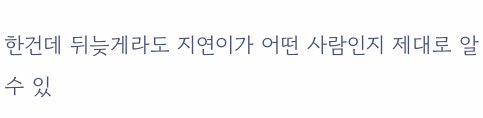한건데 뒤늦게라도 지연이가 어떤 사람인지 제대로 알 수 있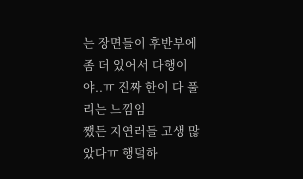는 장면들이 후반부에 좀 더 있어서 다행이야..ㅠ 진짜 한이 다 풀리는 느낌임
쨌든 지연러들 고생 많았다ㅠ 행덬하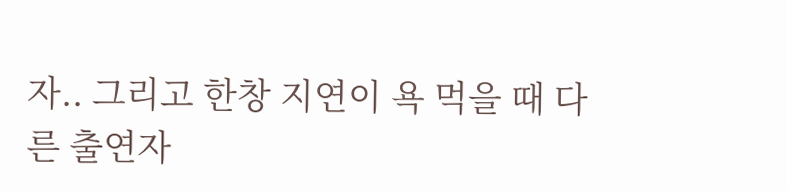자.. 그리고 한창 지연이 욕 먹을 때 다른 출연자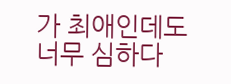가 최애인데도 너무 심하다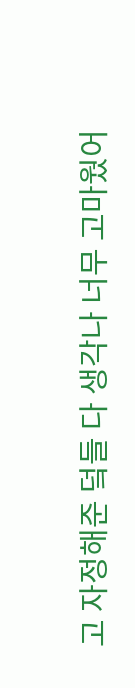고 자정해준 덬들 다 생각나 너무 고마웠어